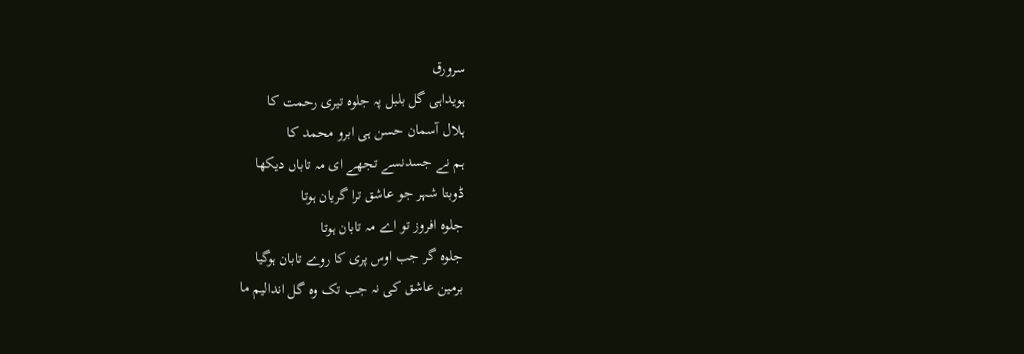سرورق
ہویداہی گل بلبل پہ جلوہ تیری رحمت کا
ہلال آسمان حسن ہی ابرو محمد کا
ہم نے جسدنسے تجھے ای مہ تاباں دیکھا
ڈوبتا شہر جو عاشق ترا گریان ہوتا
جلوہ افروز تو اے مہ تابان ہوتا
جلوہ گر جب اوس پری کا روے تابان ہوگیا
برمین عاشق کی نہ جب تک وہ گل اندالیم ما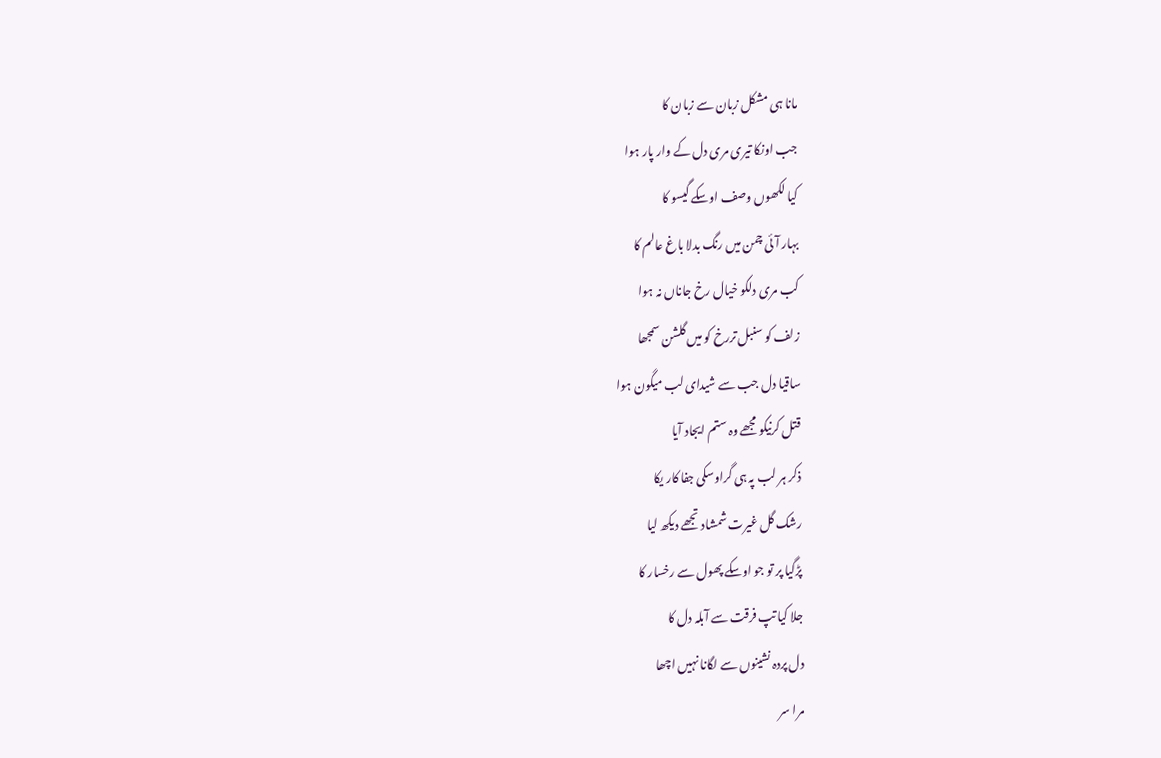مانا ہی مشکل زبان سے زبان کا
جب اونکا تیری مری دل کے وار پار ہوا
کیا لکھوں وصف اوسکے گیسو کا
بہار آئی چمن میں رنگ بدلا باغ عالم کا
کب مری دلکو خیال رخ جاناں نہ ہوا
زلف کو سنبل تررخ کو میں گلشن سمجھا
ساقیا دل جب سے شیدای لب میگون ہوا
قتل کرنیکو مجھے وہ ستم ایجاد آیا
ذکر ہر لب پہ ہی گراوسکی جفا کار یکا
رشک گل غیرت شمشاد تجھے دیکھ لیا
پڑگیا پر تو جو اوسکے پھول سے رخسار کا
جلا کیا تپ فرقت سے آبلہ دل کا
دل پردہ نشینوں سے لگانا نہیں اچھا
مرا سر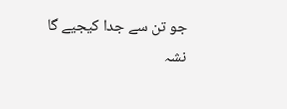جو تن سے جدا کیجیے گا
نشہ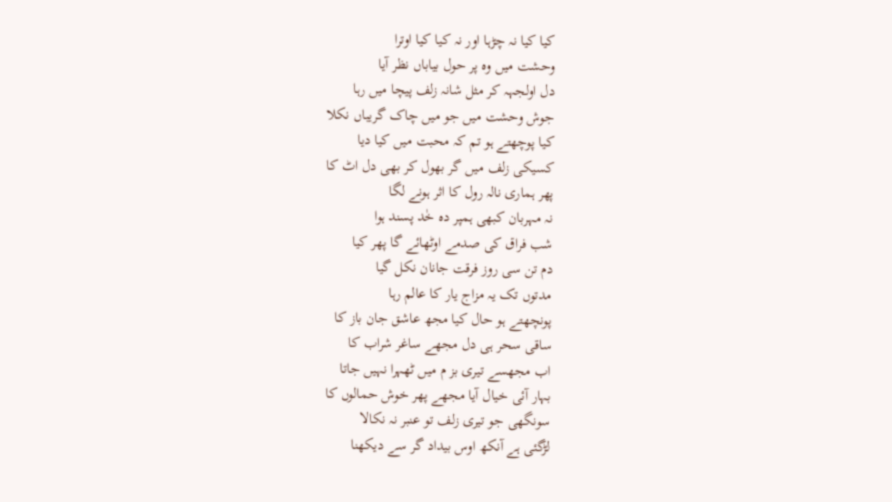کیا کیا نہ چڑہا اور نہ کیا کیا اوترا
وحشت میں وہ پر حول بیاباں نظر آیا
دل اولجہہ کر مثل شانہ زلف پیچا میں رہا
جوش وحشت میں جو میں چاک گریباں نکلا
کیا پوچھتے ہو تم کہ محبت میں کیا دیا
کسیکی زلف میں گر بھول کر بھی دل اٹ کا
پھر ہماری نالہ رول کا اثر ہونے لگا
نہ مہربان کبھی ہمپر دہ خٰد پسند ہوا
شب فراق کی صدمے اوٹھائے گا پھر کیا
دم تن سی روز فرقت جانان نکل گیا
مدتوں تک یہ مزاج یار کا عالم رہا
پونچھتے ہو حال کیا مجھ عاشق جان باز کا
ساقی سحر ہی دل مجھے ساغر شراب کا
اب مجھسے تیری بز م میں ٹھہرا نہیں جاتا
بہار آئی خیال آیا مجھے پھر خوش حمالوں کا
سونگھی جو تیری زلف تو عنبر نہ نکالا
لڑگئی ہے آنکھ اوس بیداد گر سے دیکھنا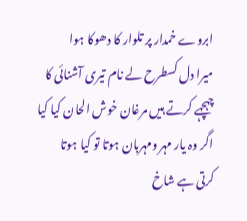ابروے خمدار پر تلوار کا دھوکا ہوا
میرا دل کسطرح لے نام تیری آشنائی کا
چہچہے کرتے ہیں مرغان خوش الحان کیا کیا
اگر وہ یار مہر ومہربان ہوتا تو کیا ہوتا
کرتی ہے شاخ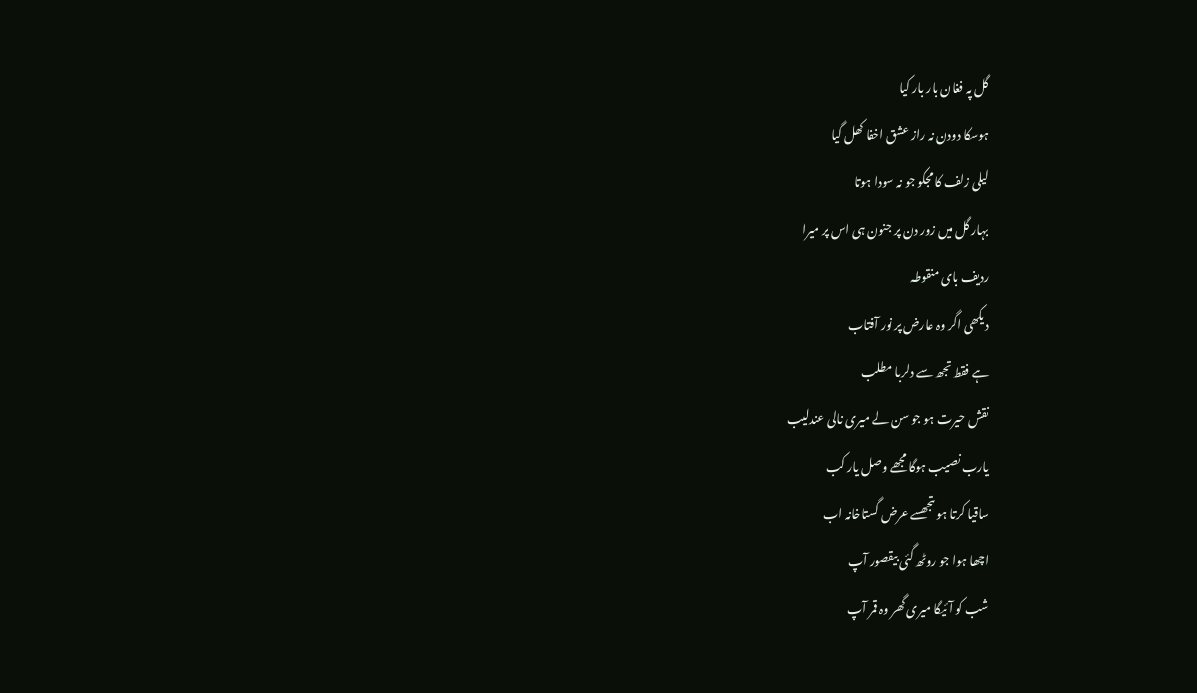گل پہ فغان بار بار کیا
ہوسکا دودن نہ راز عشق اخفا کھل گیا
لیلی زلف کا مجکو جو نہ سودا ہوتا
بہار گل میں زور دن پر جنون ہی اس پر میرا
ردیف بای منقوطہ
دیکھی اگر وہ عارض پر نور آفتاب
ہے فقط تجھ سے دلربا مطلب
نقش حیرت ہو جو سن لے میری نالی عندلیب
یارب نصیب ہوگا مجھے وصل یار کب
ساقیا کرتا ہو ںتجھسے عرض گستاخانہ اب
اچھا ہوا جو روٹھ گئی بیقصور آپ
شب کو آئیگا میری گھر وہ قمر آپ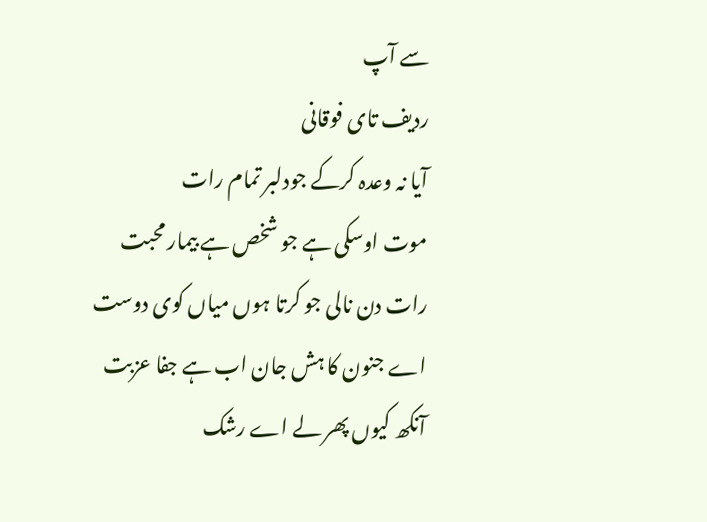سے آپ
ردیف تای فوقانی
آیا نہ وعدہ کرکے جودلبر تمام رات
موت اوسکی ہے جو شخص ہے بیمار محبت
رات دن نالی جو کرتا ہوں میاں کوی دوست
اے جنون کا ہش جان اب ہے جفا عزبت
آنکھ کیوں پھر لے اے رشک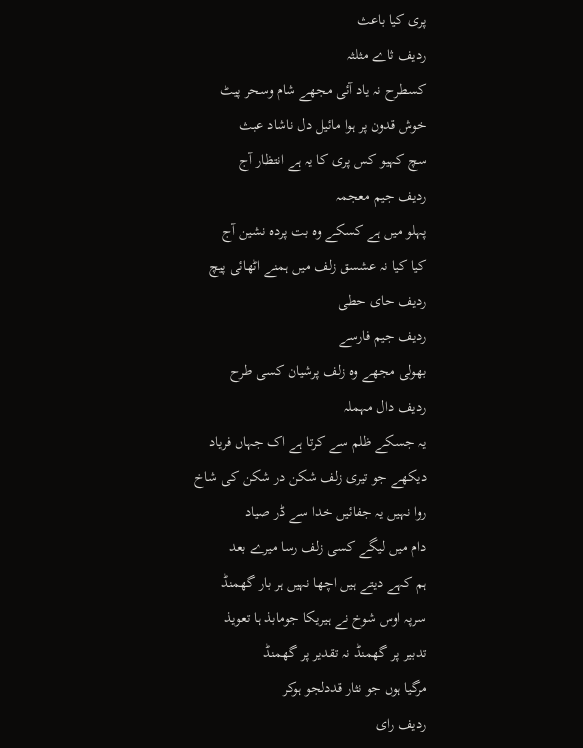پری کیا باعث
ردیف ثاے مثلثہ
کسطرح نہ یاد آئی مجھے شام وسحر پیٹ
خوش قدون پر ہوا مائیل دل ناشاد عبث
سچ کہیو کس پری کا یہ ہے انتظار آج
ردیف جیم معجمہ
پہلو میں ہے کسکے وہ بت پردہ نشین آج
کیا کیا نہ عشسق زلف میں ہمنے اٹھائی پیچ
ردیف حای حطی
ردیف جیم فارسے
بھولی مجھے وہ زلف پرشیان کسی طرح
ردیف دال مہملہ
یہ جسکے ظلم سے کرتا ہے اک جہاں فریاد
دیکھے جو تیری زلف شکن در شکن کی شاخ
روا نہیں یہ جفائیں خدا سے ڈر صیاد
دام میں لیگے کسی زلف رسا میرے بعد
ہم کہے دیتے ہیں اچھا نہیں ہر بار گھمنڈ
سرپہ اوس شوخ نے ہیریکا جومابذ ہا تعویذ
تدبیر پر گھمنڈ نہ تقدیر پر گھمنڈ
مرگیا ہوں جو نثار قددلجو ہوکر
ردیف رای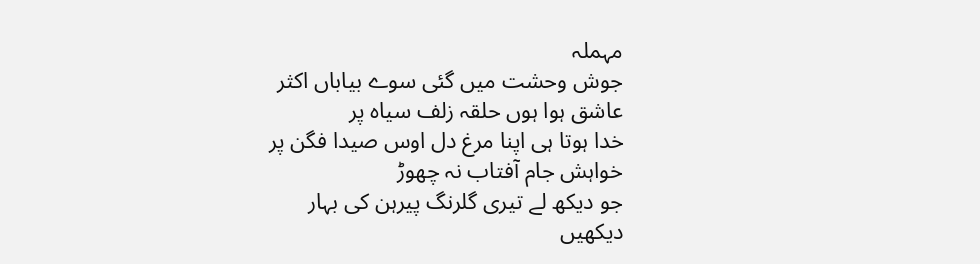مہملہ
جوش وحشت میں گئی سوے بیاباں اکثر
عاشق ہوا ہوں حلقہ زلف سیاہ پر
خدا ہوتا ہی اپنا مرغ دل اوس صیدا فگن پر
خواہش جام آفتاب نہ چھوڑ
جو دیکھ لے تیری گلرنگ پیرہن کی بہار
دیکھیں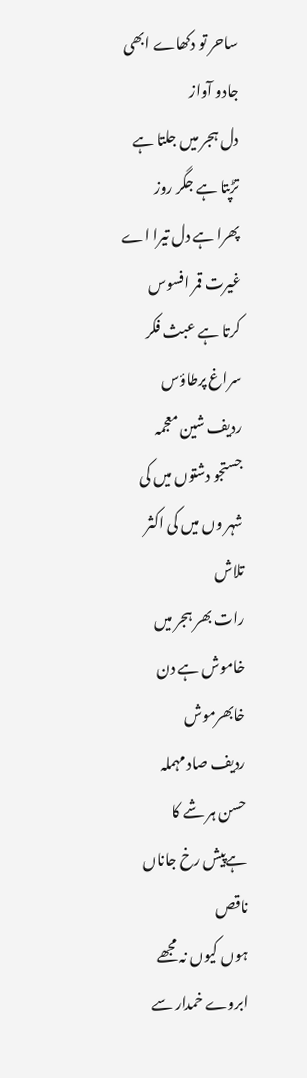ساحر تو دکھاے ابھی جادو آواز
دل ہجر میں جلتا ہے تڑپتا ہے جگر روز
پھرا ہے دل تیرا اے غیرت قمر افسوس
کرتا ہے عبث فکر سراغ پرطاؤس
ردیف شین معجمہ
جستجو دشتوں میں کی شہر وں میں کی اکثر تلاش
رات بھر ہجر میں خاموش ہے دن خابھرموش
ردیف صاد مہملہ
حسن ہر شے کا ہےپیش رخ جاناں ناقص
ہوں کیوں نہ مجھے ابروے خمدار سے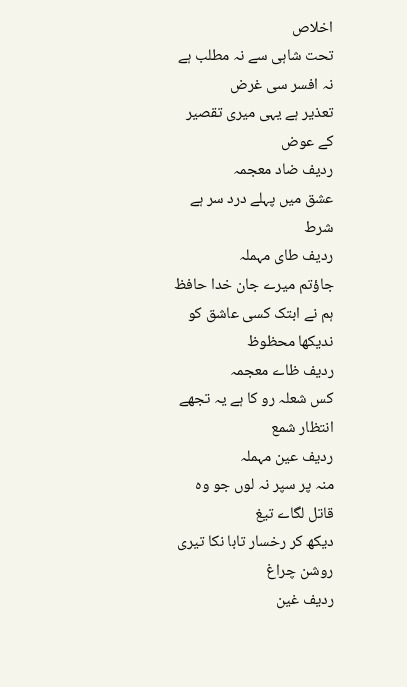اخلاص
تحت شاہی سے نہ مطلب ہے نہ افسر سی غرض
تعذیر ہے یہی میری تقصیر کے عوض
ردیف ضاد معجمہ
عشق میں پہلے درد سر ہے شرط
ردیف طای مہملہ
جاؤتم میرے جان خدا حافظ
ہم نے ابتک کسی عاشق کو ندیکھا محظوظ
ردیف ظاے معجمہ
کس شعلہ رو کا ہے یہ تجھے انتظار شمع
ردیف عین مہملہ
منہ پر سپر نہ لوں جو وہ قاتل لگاے تیغ
دیکھ کر رخسار تابا نکا تیری روشن چراغ
ردیف غین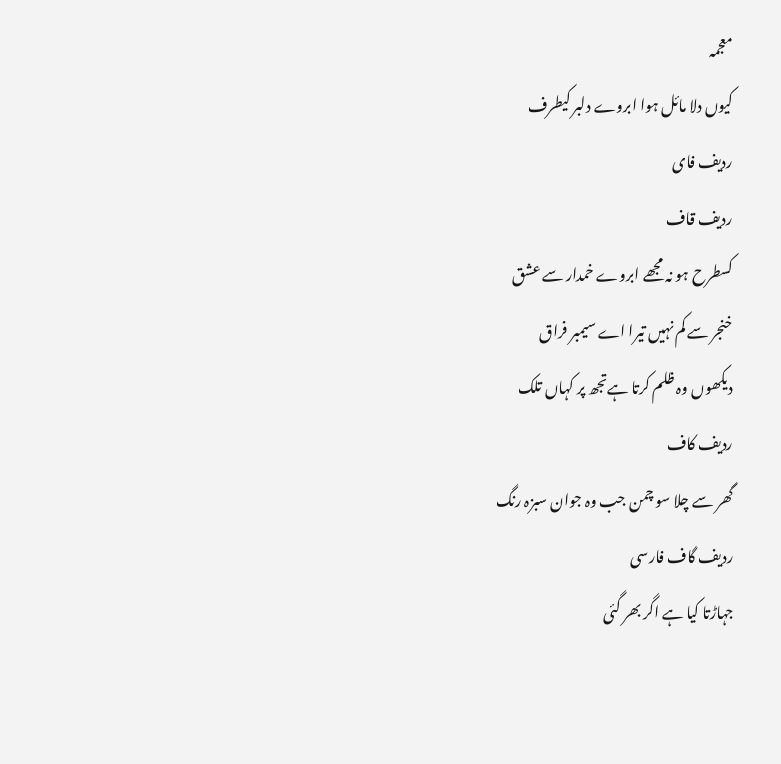معجمہ
کیوں دلا مائل ہوا ابروے دلبر کیطرف
ردیف فای
ردیف قاف
کسطرح ہو نہ مجھے ابروے خمدار سے عشق
خنجر سے کم نہیں تیرا اے سیمبر فراق
دیکھوں وہ ظلم کرتا ہےتجھ پر کہاں تلک
ردیف کاف
گھر سے چلا سو چمن جب وہ جوان سبزہ رنگ
ردیف گاف فارسی
جہاڑتا کیا ہے اگر بھر گئی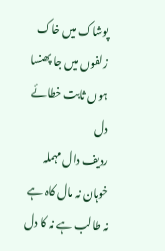پوشاک میں خاک
زلفوں میں جا پھنسا ہوں ثابت خطائے دل
ردیف دال مہملہ
خوہان نہ مال کاہ ہے نہ طالب ہے نہ کا دل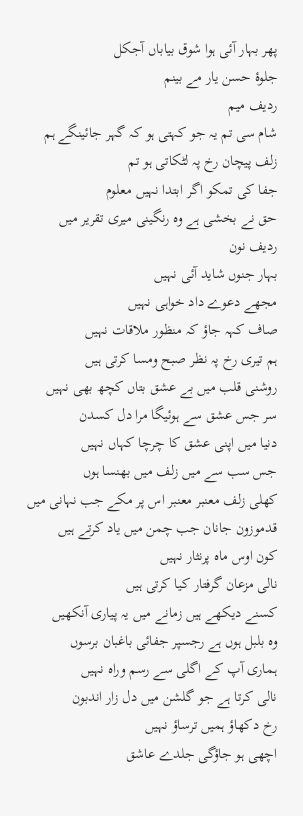پھر بہار آئی ہوا شوق بیاباں آجکل
جلوۂ حسن یار مے بینم
ردیف میم
شام سی تم یہ جو کہتی ہو کہ گہر جائینگے ہم
زلف پیچان رخ پہ لٹکاتی ہو تم
جفا کی تمکو اگر ابتدا نہیں معلوم
حق نے بخشی ہے وہ رنگینی میری تقریر میں
ردیف نون
بہار جنوں شاید آئی نہیں
مجھے دعوے داد خواہی نہیں
صاف کہہ جاؤ کہ منظور ملاقات نہیں
ہم تیری رخ پہ نظر صبح ومسا کرتی ہیں
روشنی قلب میں بے عشق بتاں کچھ بھی نہیں
سر جس عشق سے ہوئیگا مرا دل کسدن
دنیا میں اپنی عشق کا چرچا کہاں نہیں
جس سب سے میں زلف میں بھنسا ہوں
کھلی زلف معنبر معنبر اس پر مکے جب نہانی میں
قدموزون جانان جب چمن میں یاد کرتے ہیں
کون اوس ماہ پرنثار نہیں
نالی مزعان گرفتار کیا کرتی ہیں
کسنے دیکھے ہیں زمانے میں یہ پیاری آنکھیں
وہ بلبل ہوں ہے رجسپر جفائی باغبان برسوں
ہماری آپ کے اگلی سے رسم وراہ نہیں
نالی کرتا ہے جو گلشن میں دل زار اندبون
رخ دکھاؤ ہمیں ترساؤ نہیں
اچھی ہو جاؤگی جلدے عاشق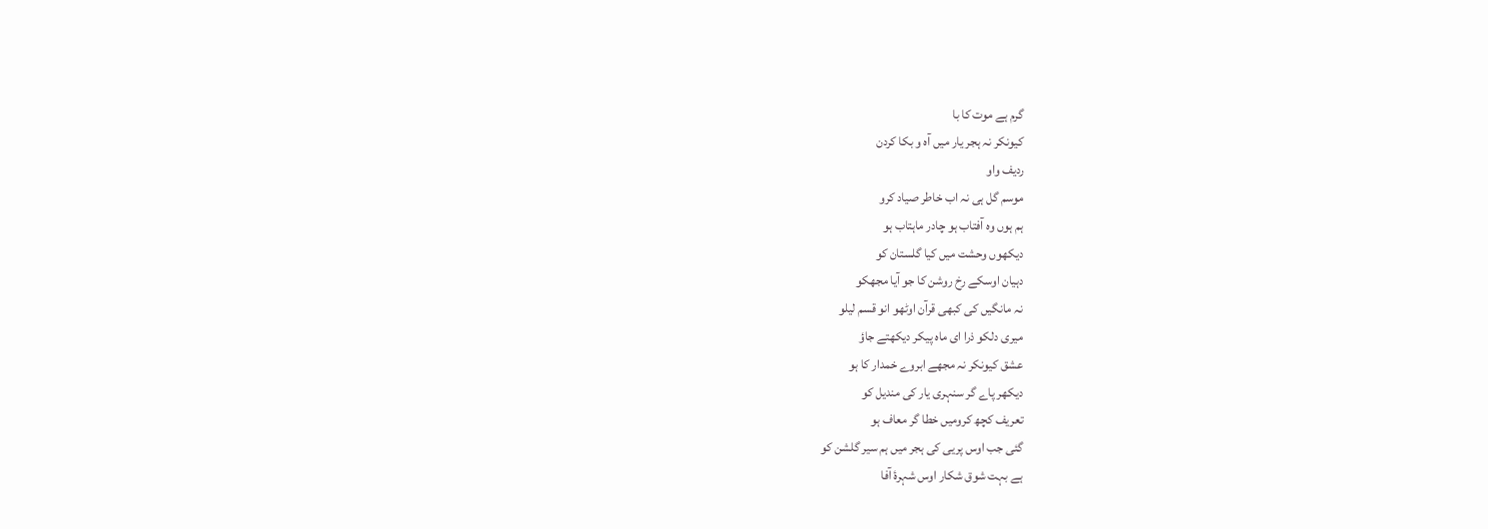گرم ہے موت کا با
کیونکر نہ ہجر یار میں آہ و بکا کردن
ردیف واو
موسم گل ہی نہ اب خاطر صیاد کرو
ہم ہوں وہ آفتاب ہو چادر ماہتاب ہو
دیکھوں وحشت میں کیا گلستان کو
دہیان اوسکے رخ روشن کا جو آیا مجھکو
نہ مانگیں کی کبھی قرآن اوٹھو انو قسم لیلو
میری دلکو ذرا ای ماہ پیکر دیکھتے جاؤ
عشق کیونکر نہ مجھے ابروے خمدار کا ہو
دیکھر پاے گر سنہری یار کی مندیل کو
تعریف کچھ کرومیں خطا گر معاف ہو
گئی جب اوس پریی کی ہجر میں ہم سیر گلشن کو
ہے بہت شوق شکار اوس شہرۂ آفا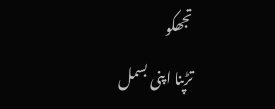تجھکو
تڑپنا اپنی بسمل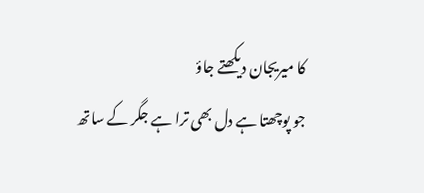کا میریجان دیکھتے جاؤ
جو پوچھتا ہے دل بھی ترا ہے جگر کے ساتھ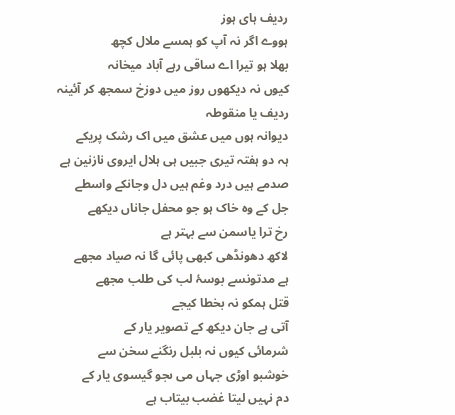ردیف ہای ہوز
ہووے اگر نہ آپ کو ہمسے ملال کچھ
بھلا ہو تیرا اے ساقی رہے آباد میخانہ
کیوں نہ دیکھوں روز میں دوزخ سمجھ کر آئینہ
ردیف یا منقوطہ
دیوانہ ہوں میں عشق میں اک رشک پریکے
ہہ دو ہفتہ تیری جبیں ہی ہلال ایروی نازنین ہے
صدمے ہیں درد وغم ہیں دل وجانکے واسطے
جل کے وہ خاک ہو جو محفل جاناں دیکھے
رخ ترا یاسمن سے بہتر ہے
لاکھ دھونڈھی کبھی پائی گا نہ صیاد مجھے
ہے مدتونسے بوسۂ لب کی طلب مجھے
قتل ہمکو نہ بخطا کیجے
آتی ہے جان دیکھ کے تصویر یار کے
شرمائی کیوں نہ بلبل رنگنے سخن سے
خوشبو اوڑی جہاں می ںجو گیسوی یار کے
دم نہیں لیتا غضب بیتاب ہے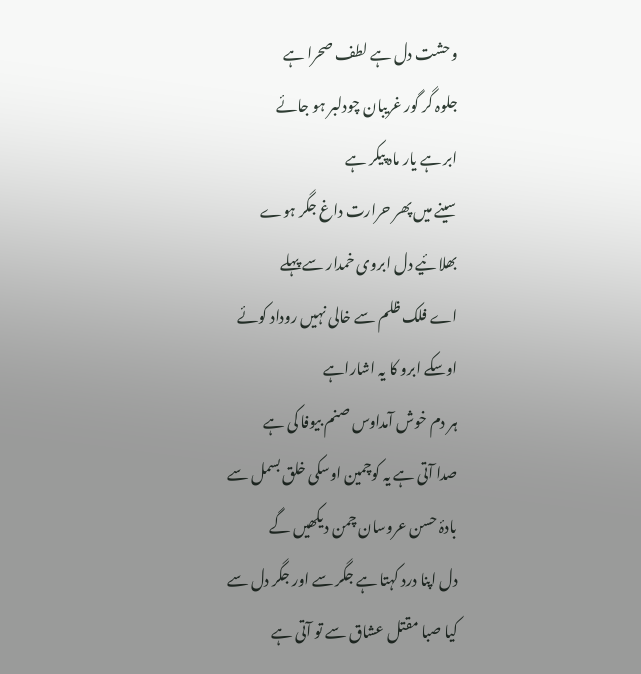وحشت دل ہے لطف صحرا ہے
جلوہ گر گور غریبان چودلبر ہو جائے
ابر ہے یار ماہ پیکر ہے
سینے میں پھر حرارت داغ جگر ہوے
بھلا ئیے دل ابروی خمدار سے پہلے
اے فلک ظلم سے خالی نہیں روداد کوئے
اوسکے ابرو کا یہ اشاراہے
ہر دم خوش آمداوس صنم بیوفا کی ہے
صدا آتی ہے یہ کوچمین اوسکی خلق بسمل سے
بادۂ حسن عروسان چمن دیکھیں گے
دل اپنا درد کہتا ہے جگر سے اور جگر دل سے
کیا صبا مقتل عشاق سے تو آتی ہے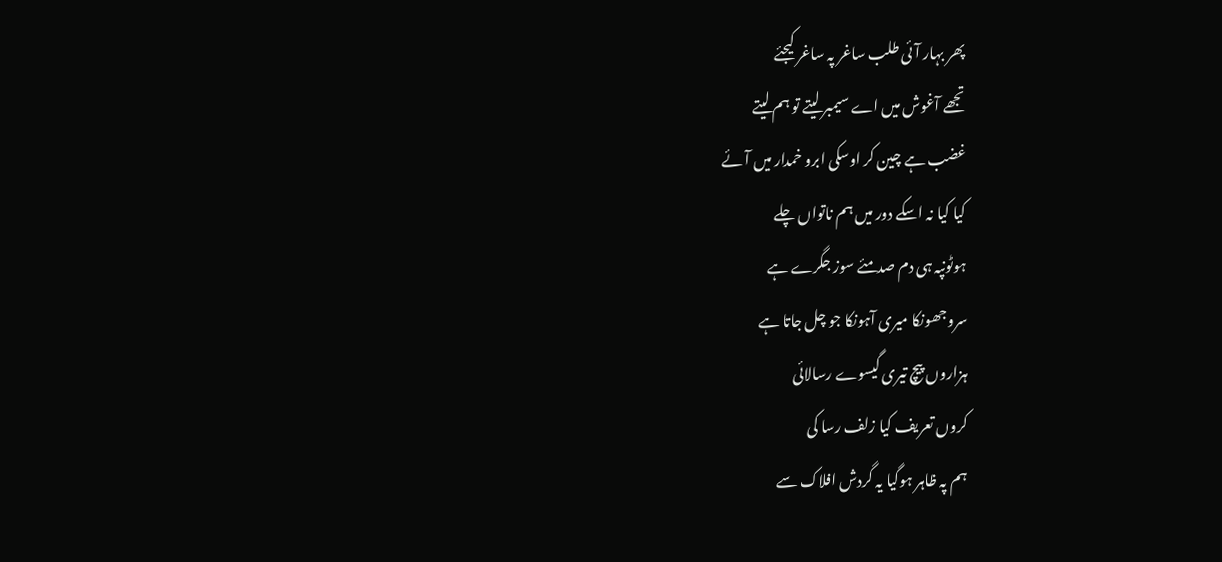پھر بہار آئی طلب ساغر پہ ساغر کیجئے
تجھے آغوش میں اے سیمبر لیتے تو ہم لیتے
غضب ہے چین کر اوسکی ابرو خمدار میں آئے
کیا کیا نہ اسکے دور میں ہم ناتواں چلے
ہوٹونپہ ہی دم صدمئے سوز جگرے ہے
سروجھونکا میری آہونکا جو چل جاتا ہے
ہزاروں پیچ تیری گیسوے رسالائی
کروں تعریف کیا زلف رسا کی
ہم پہ ظاہر ہوگیا یہ گردش افلاک سے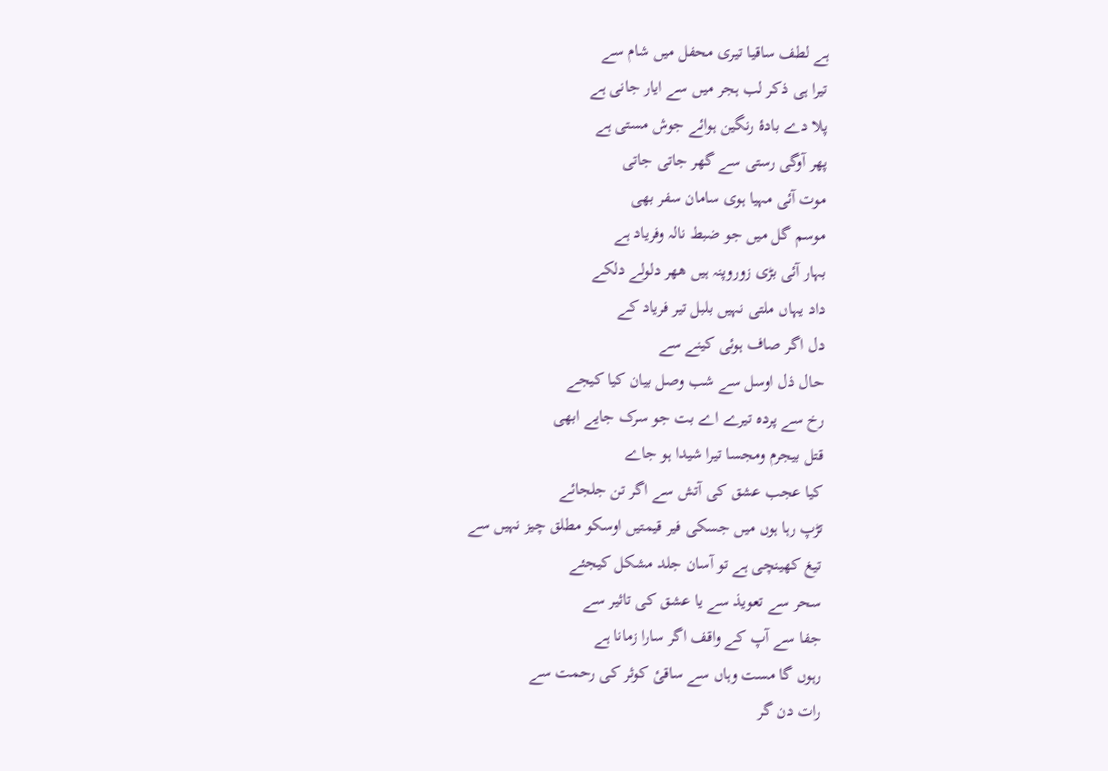ہے لطف ساقیا تیری محفل میں شام سے
تیرا ہی ذکر لب ہجر میں سے ایار جانی ہے
پلا دے بادۂ رنگین ہوائے جوش مستی ہے
پھر آوگی رستی سے گھر جاتی جاتی
موت آئی مہیا ہوی سامان سفر بھی
موسم گل میں جو ضبط نالہ وفریاد ہے
بہار آئی بڑی زوروپنہ ہیں ھھر دلولے دلکے
داد یہاں ملتی نہیں بلبل تیر فریاد کے
دل اگر صاف ہوئی کینے سے
حال ذل اوسل سے شب وصل بیان کیا کیجے
رخ سے پردہ تیرے اے بت جو سرک جایے ابھی
قتل بیجرم ومجسا تیرا شیدا ہو جاے
کیا عجب عشق کی آتش سے اگر تن جلجائے
تڑپ رہا ہوں میں جسکی فیر قیمتیں اوسکو مطلق چیز نہیں سے
تیغ کھینچی ہے تو آسان جلد مشکل کیجئے
سحر سے تعویذ سے یا عشق کی تاثیر سے
جفا سے آپ کے واقف اگر سارا زمانا ہے
رہوں گا مست وہاں سے ساقیٔ کوثر کی رحمت سے
رات دن گر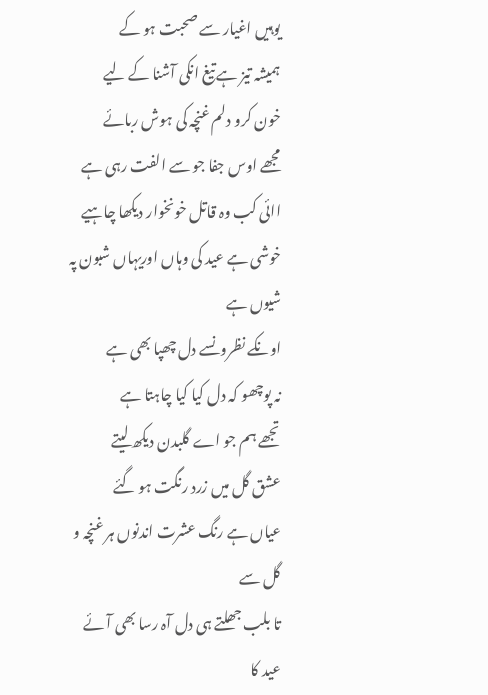یوہیں اغیار سے صحبت ہو کے
ہمیشہ تیز ہے تیغ انکی آشنا کے لیے
خون کرو دلم غنچہ کی ہوش ربائے
مجھے اوس جفا جو سے الفت رہی ہے
اائی کب وہ قاتل خونخوار دیکھا چاہیے
خوشی ہے عید کی وہاں اوریہاں شبون پہ شیوں ہے
اونکے نظرونسے دل چھپا بھی ہے
نہ پوچھو کہ دل کیا کیا چاہتا ہے
تجھے ہم جو اے گلبدن دیکھ لیتے
عشق گل میں زرد رنگت ہو گئے
عیاں ہے رنگ عشرت اندنوں ہر غنچہ و گل سے
تا بلب جھلتے ہی دل آہ رسا بھی آئے
عید کا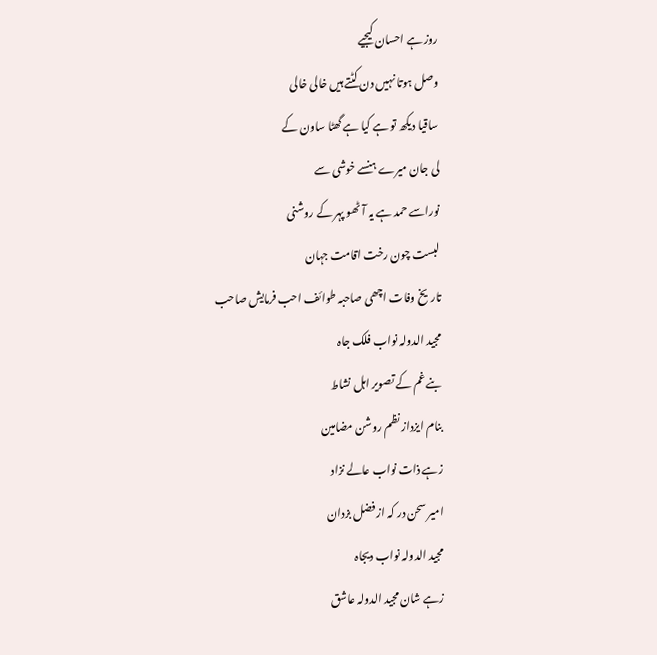روز ہے احسان کیجیے
وصل ہوتا نہیں دن کٹتے ہیں خالی خالی
ساقیا دیکھ تو ہے کیا ہے گھٹا ساون کے
لی جان میرے ہنسے خوشی سے
نوراسے حمد ہے یہ آٹھو پہر کے روشنی
لبست چون رخت اقامت جہان
تاریخ وفات اچھی صاحبہ طوائف احب فرمایش صاحب
مجید الدولہ نواب فلک جاہ
بنے غم کے تصویر اہل نشاط
بنام ایزداز نظم روشن مضامین
زہے ذات نواب عالے نزاد
امیر سحن در کہ از فضل بزدان
مجید الدولہ نواب دیجاہ
زہے شان مجید الدولہ عاشق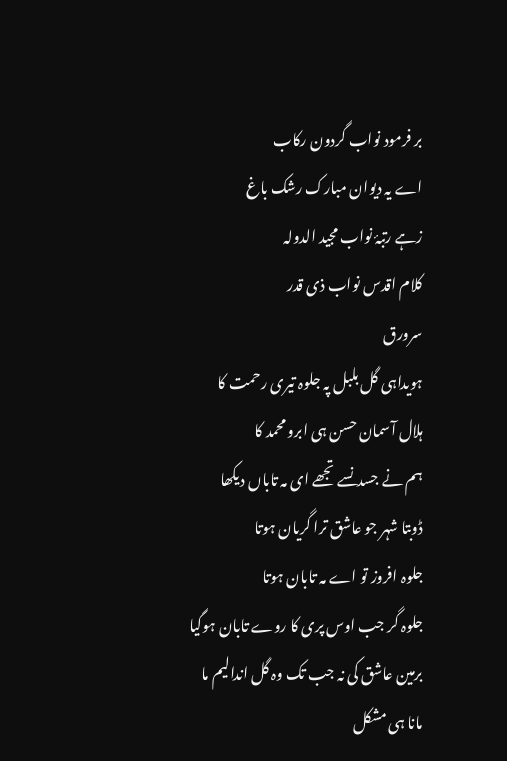بر فرمود نواب گردون رکاب
اے یہ دیوان مبارک رشک باغ
زہے رتبۂ نواب مجید الدولہ
کلام اقدس نواب ذی قدر
سرورق
ہویداہی گل بلبل پہ جلوہ تیری رحمت کا
ہلال آسمان حسن ہی ابرو محمد کا
ہم نے جسدنسے تجھے ای مہ تاباں دیکھا
ڈوبتا شہر جو عاشق ترا گریان ہوتا
جلوہ افروز تو اے مہ تابان ہوتا
جلوہ گر جب اوس پری کا روے تابان ہوگیا
برمین عاشق کی نہ جب تک وہ گل اندالیم ما
مانا ہی مشکل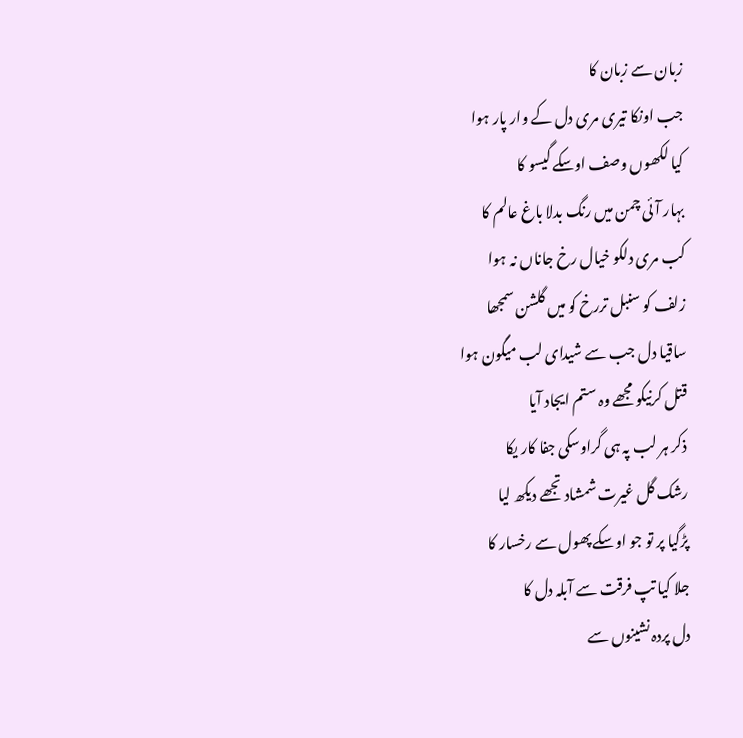زبان سے زبان کا
جب اونکا تیری مری دل کے وار پار ہوا
کیا لکھوں وصف اوسکے گیسو کا
بہار آئی چمن میں رنگ بدلا باغ عالم کا
کب مری دلکو خیال رخ جاناں نہ ہوا
زلف کو سنبل تررخ کو میں گلشن سمجھا
ساقیا دل جب سے شیدای لب میگون ہوا
قتل کرنیکو مجھے وہ ستم ایجاد آیا
ذکر ہر لب پہ ہی گراوسکی جفا کار یکا
رشک گل غیرت شمشاد تجھے دیکھ لیا
پڑگیا پر تو جو اوسکے پھول سے رخسار کا
جلا کیا تپ فرقت سے آبلہ دل کا
دل پردہ نشینوں سے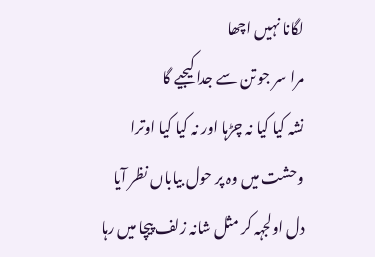لگانا نہیں اچھا
مرا سر جو تن سے جدا کیجیے گا
نشہ کیا کیا نہ چڑہا اور نہ کیا کیا اوترا
وحشت میں وہ پر حول بیاباں نظر آیا
دل اولجہہ کر مثل شانہ زلف پیچا میں رہا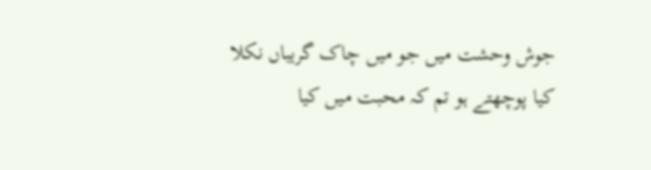جوش وحشت میں جو میں چاک گریباں نکلا
کیا پوچھتے ہو تم کہ محبت میں کیا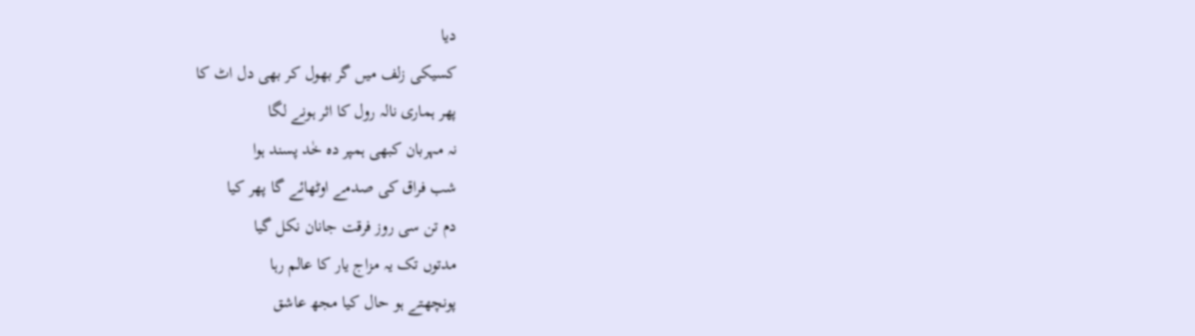دیا
کسیکی زلف میں گر بھول کر بھی دل اٹ کا
پھر ہماری نالہ رول کا اثر ہونے لگا
نہ مہربان کبھی ہمپر دہ خٰد پسند ہوا
شب فراق کی صدمے اوٹھائے گا پھر کیا
دم تن سی روز فرقت جانان نکل گیا
مدتوں تک یہ مزاج یار کا عالم رہا
پونچھتے ہو حال کیا مجھ عاشق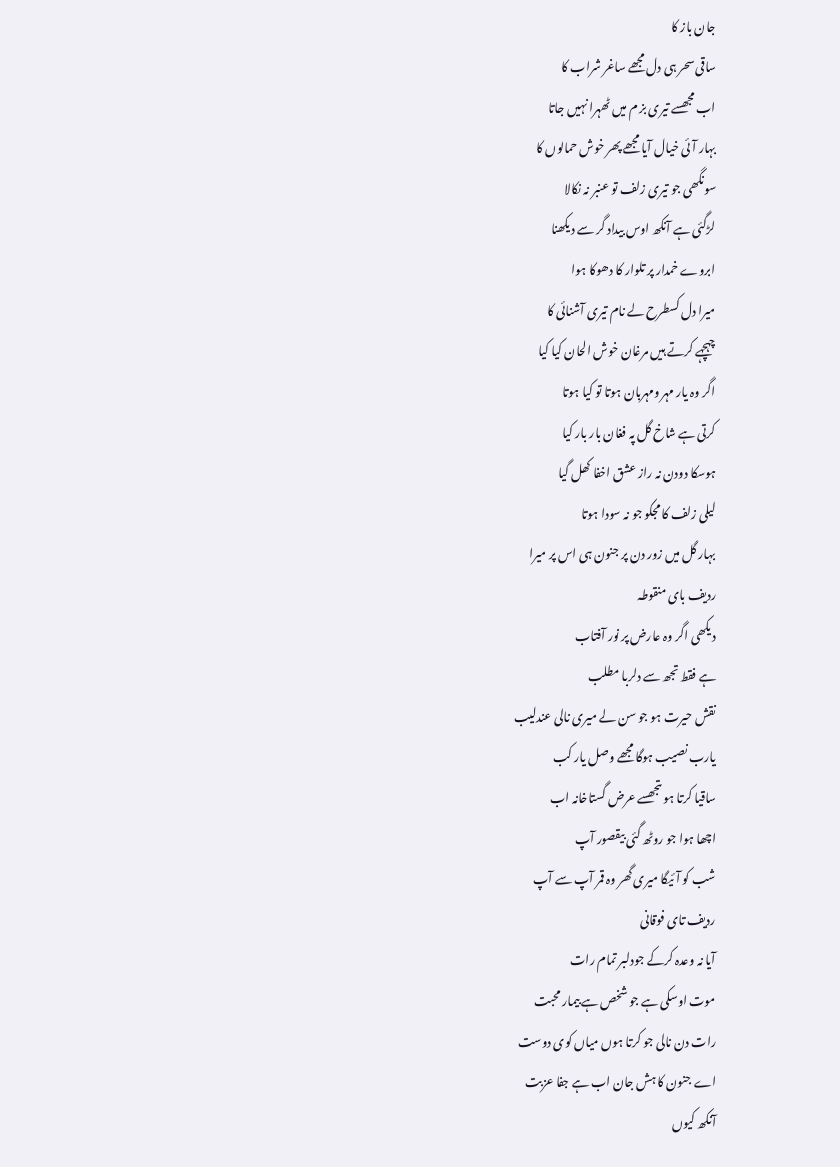جان باز کا
ساقی سحر ہی دل مجھے ساغر شراب کا
اب مجھسے تیری بز م میں ٹھہرا نہیں جاتا
بہار آئی خیال آیا مجھے پھر خوش حمالوں کا
سونگھی جو تیری زلف تو عنبر نہ نکالا
لڑگئی ہے آنکھ اوس بیداد گر سے دیکھنا
ابروے خمدار پر تلوار کا دھوکا ہوا
میرا دل کسطرح لے نام تیری آشنائی کا
چہچہے کرتے ہیں مرغان خوش الحان کیا کیا
اگر وہ یار مہر ومہربان ہوتا تو کیا ہوتا
کرتی ہے شاخ گل پہ فغان بار بار کیا
ہوسکا دودن نہ راز عشق اخفا کھل گیا
لیلی زلف کا مجکو جو نہ سودا ہوتا
بہار گل میں زور دن پر جنون ہی اس پر میرا
ردیف بای منقوطہ
دیکھی اگر وہ عارض پر نور آفتاب
ہے فقط تجھ سے دلربا مطلب
نقش حیرت ہو جو سن لے میری نالی عندلیب
یارب نصیب ہوگا مجھے وصل یار کب
ساقیا کرتا ہو ںتجھسے عرض گستاخانہ اب
اچھا ہوا جو روٹھ گئی بیقصور آپ
شب کو آئیگا میری گھر وہ قمر آپ سے آپ
ردیف تای فوقانی
آیا نہ وعدہ کرکے جودلبر تمام رات
موت اوسکی ہے جو شخص ہے بیمار محبت
رات دن نالی جو کرتا ہوں میاں کوی دوست
اے جنون کا ہش جان اب ہے جفا عزبت
آنکھ کیوں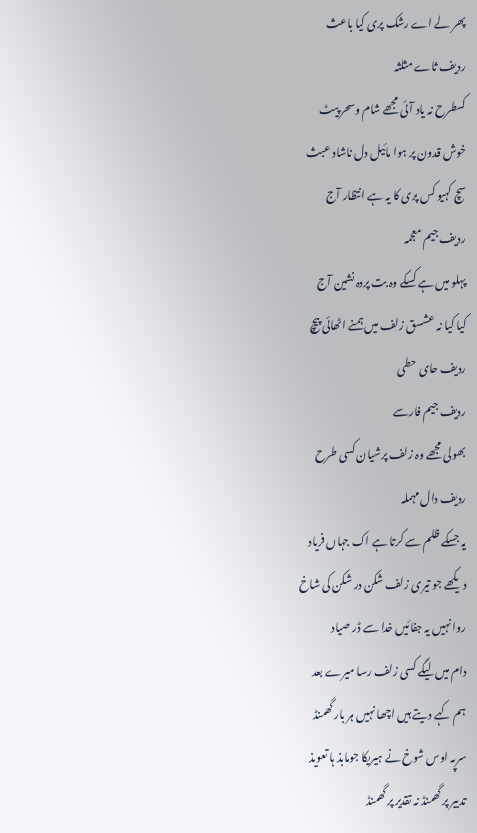پھر لے اے رشک پری کیا باعث
ردیف ثاے مثلثہ
کسطرح نہ یاد آئی مجھے شام وسحر پیٹ
خوش قدون پر ہوا مائیل دل ناشاد عبث
سچ کہیو کس پری کا یہ ہے انتظار آج
ردیف جیم معجمہ
پہلو میں ہے کسکے وہ بت پردہ نشین آج
کیا کیا نہ عشسق زلف میں ہمنے اٹھائی پیچ
ردیف حای حطی
ردیف جیم فارسے
بھولی مجھے وہ زلف پرشیان کسی طرح
ردیف دال مہملہ
یہ جسکے ظلم سے کرتا ہے اک جہاں فریاد
دیکھے جو تیری زلف شکن در شکن کی شاخ
روا نہیں یہ جفائیں خدا سے ڈر صیاد
دام میں لیگے کسی زلف رسا میرے بعد
ہم کہے دیتے ہیں اچھا نہیں ہر بار گھمنڈ
سرپہ اوس شوخ نے ہیریکا جومابذ ہا تعویذ
تدبیر پر گھمنڈ نہ تقدیر پر گھمنڈ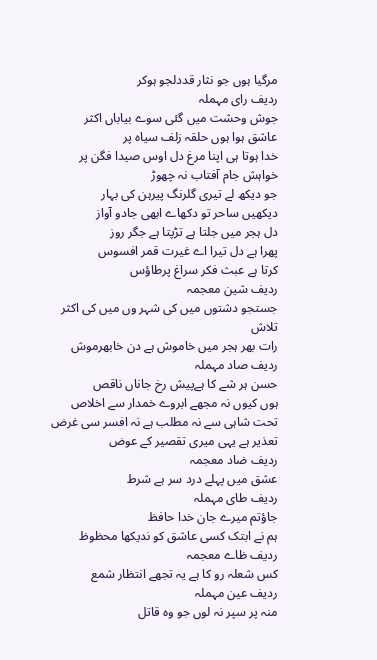مرگیا ہوں جو نثار قددلجو ہوکر
ردیف رای مہملہ
جوش وحشت میں گئی سوے بیاباں اکثر
عاشق ہوا ہوں حلقہ زلف سیاہ پر
خدا ہوتا ہی اپنا مرغ دل اوس صیدا فگن پر
خواہش جام آفتاب نہ چھوڑ
جو دیکھ لے تیری گلرنگ پیرہن کی بہار
دیکھیں ساحر تو دکھاے ابھی جادو آواز
دل ہجر میں جلتا ہے تڑپتا ہے جگر روز
پھرا ہے دل تیرا اے غیرت قمر افسوس
کرتا ہے عبث فکر سراغ پرطاؤس
ردیف شین معجمہ
جستجو دشتوں میں کی شہر وں میں کی اکثر تلاش
رات بھر ہجر میں خاموش ہے دن خابھرموش
ردیف صاد مہملہ
حسن ہر شے کا ہےپیش رخ جاناں ناقص
ہوں کیوں نہ مجھے ابروے خمدار سے اخلاص
تحت شاہی سے نہ مطلب ہے نہ افسر سی غرض
تعذیر ہے یہی میری تقصیر کے عوض
ردیف ضاد معجمہ
عشق میں پہلے درد سر ہے شرط
ردیف طای مہملہ
جاؤتم میرے جان خدا حافظ
ہم نے ابتک کسی عاشق کو ندیکھا محظوظ
ردیف ظاے معجمہ
کس شعلہ رو کا ہے یہ تجھے انتظار شمع
ردیف عین مہملہ
منہ پر سپر نہ لوں جو وہ قاتل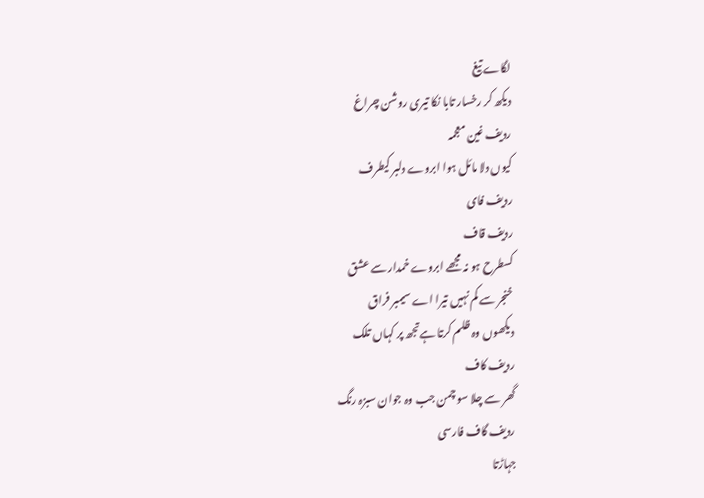لگاے تیغ
دیکھ کر رخسار تابا نکا تیری روشن چراغ
ردیف غین معجمہ
کیوں دلا مائل ہوا ابروے دلبر کیطرف
ردیف فای
ردیف قاف
کسطرح ہو نہ مجھے ابروے خمدار سے عشق
خنجر سے کم نہیں تیرا اے سیمبر فراق
دیکھوں وہ ظلم کرتا ہےتجھ پر کہاں تلک
ردیف کاف
گھر سے چلا سو چمن جب وہ جوان سبزہ رنگ
ردیف گاف فارسی
جہاڑتا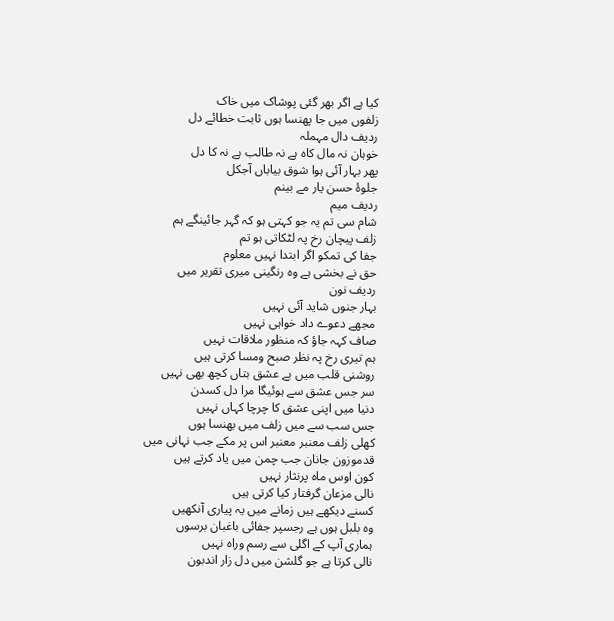کیا ہے اگر بھر گئی پوشاک میں خاک
زلفوں میں جا پھنسا ہوں ثابت خطائے دل
ردیف دال مہملہ
خوہان نہ مال کاہ ہے نہ طالب ہے نہ کا دل
پھر بہار آئی ہوا شوق بیاباں آجکل
جلوۂ حسن یار مے بینم
ردیف میم
شام سی تم یہ جو کہتی ہو کہ گہر جائینگے ہم
زلف پیچان رخ پہ لٹکاتی ہو تم
جفا کی تمکو اگر ابتدا نہیں معلوم
حق نے بخشی ہے وہ رنگینی میری تقریر میں
ردیف نون
بہار جنوں شاید آئی نہیں
مجھے دعوے داد خواہی نہیں
صاف کہہ جاؤ کہ منظور ملاقات نہیں
ہم تیری رخ پہ نظر صبح ومسا کرتی ہیں
روشنی قلب میں بے عشق بتاں کچھ بھی نہیں
سر جس عشق سے ہوئیگا مرا دل کسدن
دنیا میں اپنی عشق کا چرچا کہاں نہیں
جس سب سے میں زلف میں بھنسا ہوں
کھلی زلف معنبر معنبر اس پر مکے جب نہانی میں
قدموزون جانان جب چمن میں یاد کرتے ہیں
کون اوس ماہ پرنثار نہیں
نالی مزعان گرفتار کیا کرتی ہیں
کسنے دیکھے ہیں زمانے میں یہ پیاری آنکھیں
وہ بلبل ہوں ہے رجسپر جفائی باغبان برسوں
ہماری آپ کے اگلی سے رسم وراہ نہیں
نالی کرتا ہے جو گلشن میں دل زار اندبون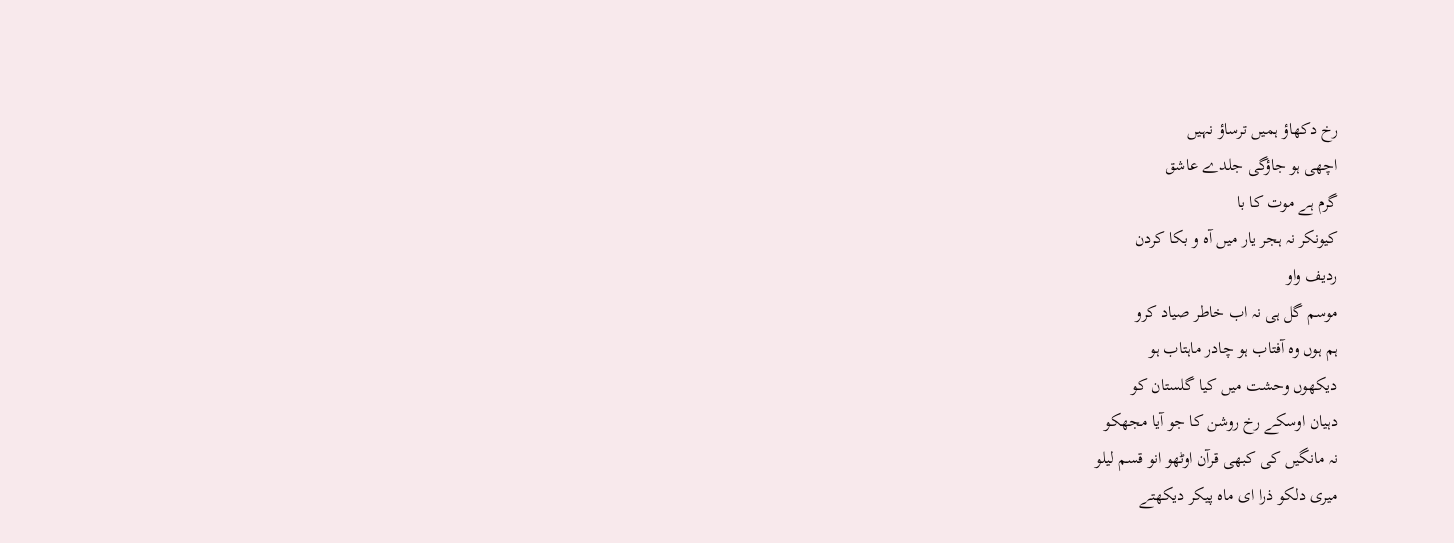رخ دکھاؤ ہمیں ترساؤ نہیں
اچھی ہو جاؤگی جلدے عاشق
گرم ہے موت کا با
کیونکر نہ ہجر یار میں آہ و بکا کردن
ردیف واو
موسم گل ہی نہ اب خاطر صیاد کرو
ہم ہوں وہ آفتاب ہو چادر ماہتاب ہو
دیکھوں وحشت میں کیا گلستان کو
دہیان اوسکے رخ روشن کا جو آیا مجھکو
نہ مانگیں کی کبھی قرآن اوٹھو انو قسم لیلو
میری دلکو ذرا ای ماہ پیکر دیکھتے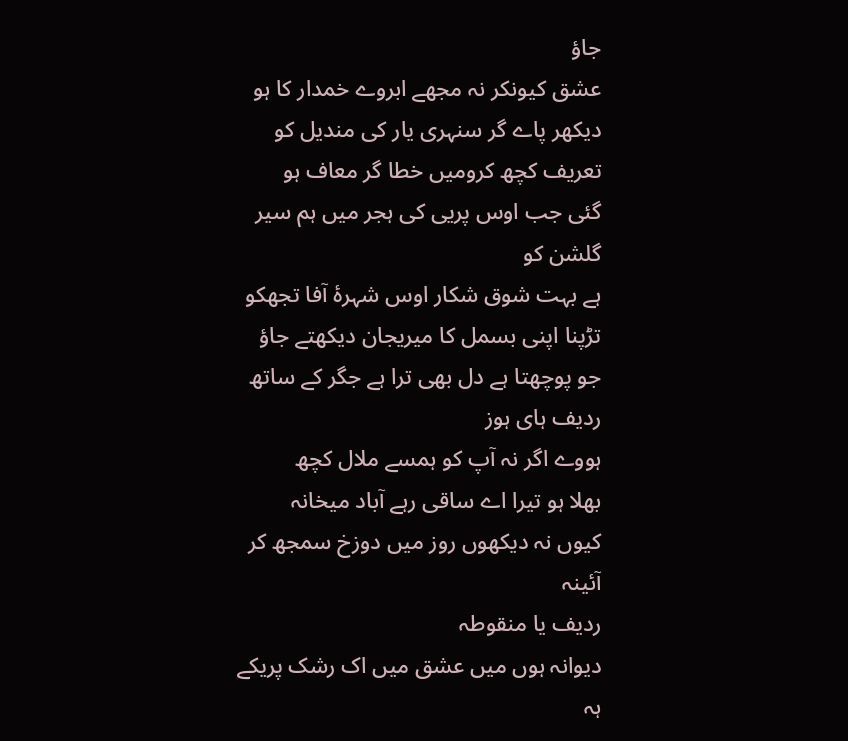جاؤ
عشق کیونکر نہ مجھے ابروے خمدار کا ہو
دیکھر پاے گر سنہری یار کی مندیل کو
تعریف کچھ کرومیں خطا گر معاف ہو
گئی جب اوس پریی کی ہجر میں ہم سیر گلشن کو
ہے بہت شوق شکار اوس شہرۂ آفا تجھکو
تڑپنا اپنی بسمل کا میریجان دیکھتے جاؤ
جو پوچھتا ہے دل بھی ترا ہے جگر کے ساتھ
ردیف ہای ہوز
ہووے اگر نہ آپ کو ہمسے ملال کچھ
بھلا ہو تیرا اے ساقی رہے آباد میخانہ
کیوں نہ دیکھوں روز میں دوزخ سمجھ کر آئینہ
ردیف یا منقوطہ
دیوانہ ہوں میں عشق میں اک رشک پریکے
ہہ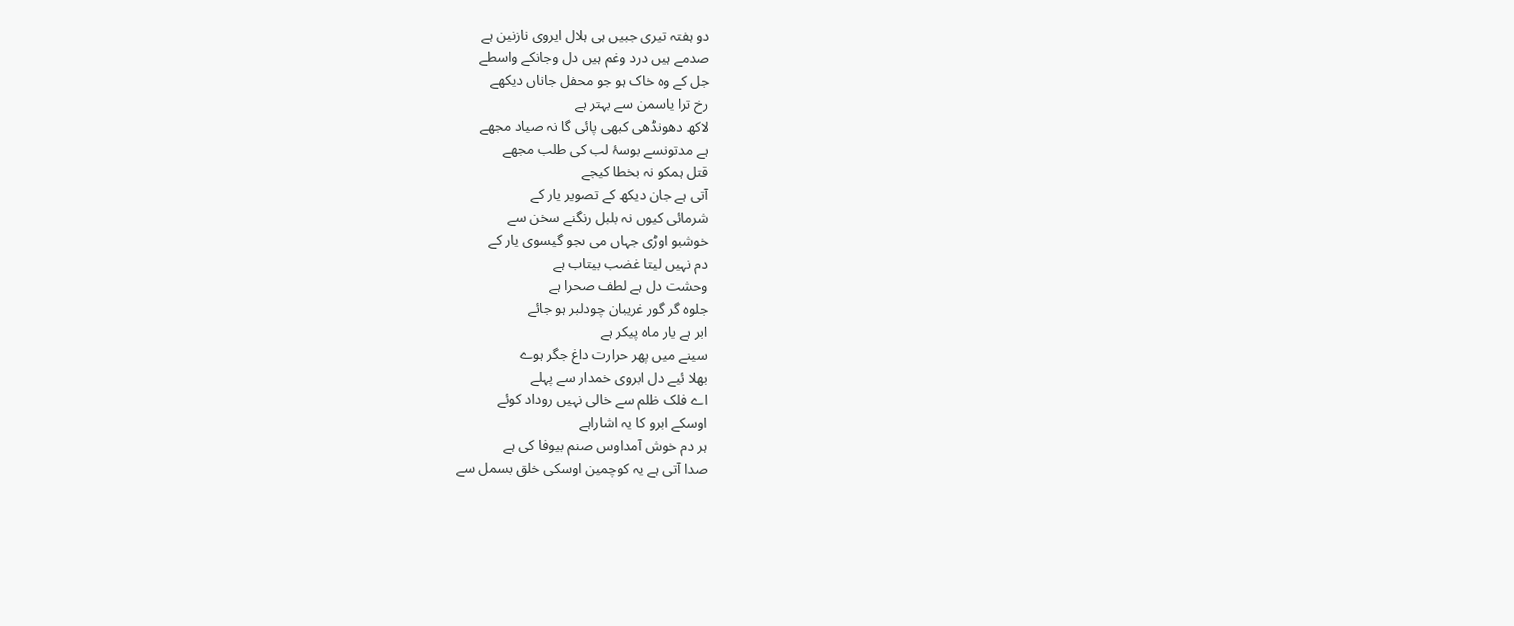دو ہفتہ تیری جبیں ہی ہلال ایروی نازنین ہے
صدمے ہیں درد وغم ہیں دل وجانکے واسطے
جل کے وہ خاک ہو جو محفل جاناں دیکھے
رخ ترا یاسمن سے بہتر ہے
لاکھ دھونڈھی کبھی پائی گا نہ صیاد مجھے
ہے مدتونسے بوسۂ لب کی طلب مجھے
قتل ہمکو نہ بخطا کیجے
آتی ہے جان دیکھ کے تصویر یار کے
شرمائی کیوں نہ بلبل رنگنے سخن سے
خوشبو اوڑی جہاں می ںجو گیسوی یار کے
دم نہیں لیتا غضب بیتاب ہے
وحشت دل ہے لطف صحرا ہے
جلوہ گر گور غریبان چودلبر ہو جائے
ابر ہے یار ماہ پیکر ہے
سینے میں پھر حرارت داغ جگر ہوے
بھلا ئیے دل ابروی خمدار سے پہلے
اے فلک ظلم سے خالی نہیں روداد کوئے
اوسکے ابرو کا یہ اشاراہے
ہر دم خوش آمداوس صنم بیوفا کی ہے
صدا آتی ہے یہ کوچمین اوسکی خلق بسمل سے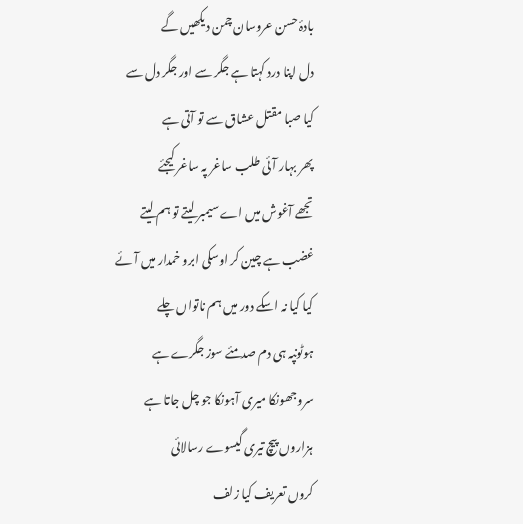بادۂ حسن عروسان چمن دیکھیں گے
دل اپنا درد کہتا ہے جگر سے اور جگر دل سے
کیا صبا مقتل عشاق سے تو آتی ہے
پھر بہار آئی طلب ساغر پہ ساغر کیجئے
تجھے آغوش میں اے سیمبر لیتے تو ہم لیتے
غضب ہے چین کر اوسکی ابرو خمدار میں آئے
کیا کیا نہ اسکے دور میں ہم ناتواں چلے
ہوٹونپہ ہی دم صدمئے سوز جگرے ہے
سروجھونکا میری آہونکا جو چل جاتا ہے
ہزاروں پیچ تیری گیسوے رسالائی
کروں تعریف کیا زلف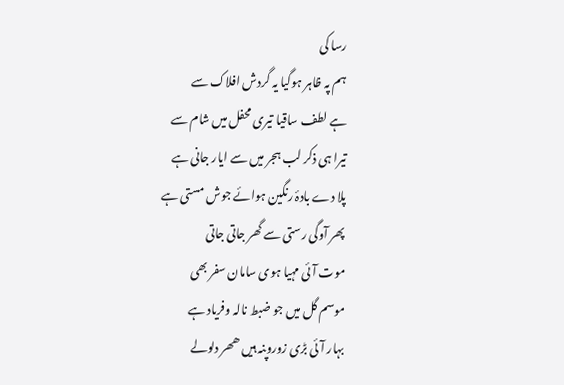رسا کی
ہم پہ ظاہر ہوگیا یہ گردش افلاک سے
ہے لطف ساقیا تیری محفل میں شام سے
تیرا ہی ذکر لب ہجر میں سے ایار جانی ہے
پلا دے بادۂ رنگین ہوائے جوش مستی ہے
پھر آوگی رستی سے گھر جاتی جاتی
موت آئی مہیا ہوی سامان سفر بھی
موسم گل میں جو ضبط نالہ وفریاد ہے
بہار آئی بڑی زوروپنہ ہیں ھھر دلولے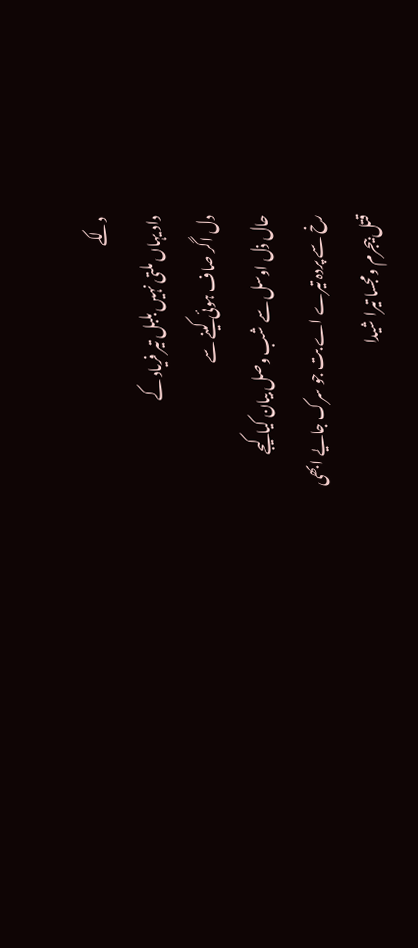دلکے
داد یہاں ملتی نہیں بلبل تیر فریاد کے
دل اگر صاف ہوئی کینے سے
حال ذل اوسل سے شب وصل بیان کیا کیجے
رخ سے پردہ تیرے اے بت جو سرک جایے ابھی
قتل بیجرم ومجسا تیرا شیدا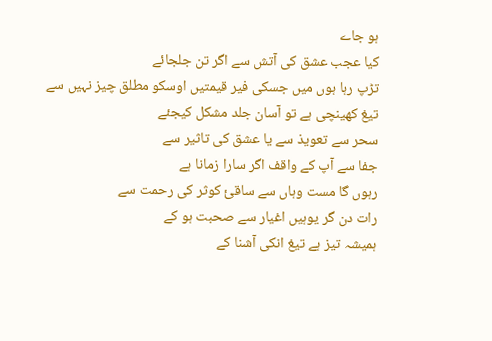ہو جاے
کیا عجب عشق کی آتش سے اگر تن جلجائے
تڑپ رہا ہوں میں جسکی فیر قیمتیں اوسکو مطلق چیز نہیں سے
تیغ کھینچی ہے تو آسان جلد مشکل کیجئے
سحر سے تعویذ سے یا عشق کی تاثیر سے
جفا سے آپ کے واقف اگر سارا زمانا ہے
رہوں گا مست وہاں سے ساقیٔ کوثر کی رحمت سے
رات دن گر یوہیں اغیار سے صحبت ہو کے
ہمیشہ تیز ہے تیغ انکی آشنا کے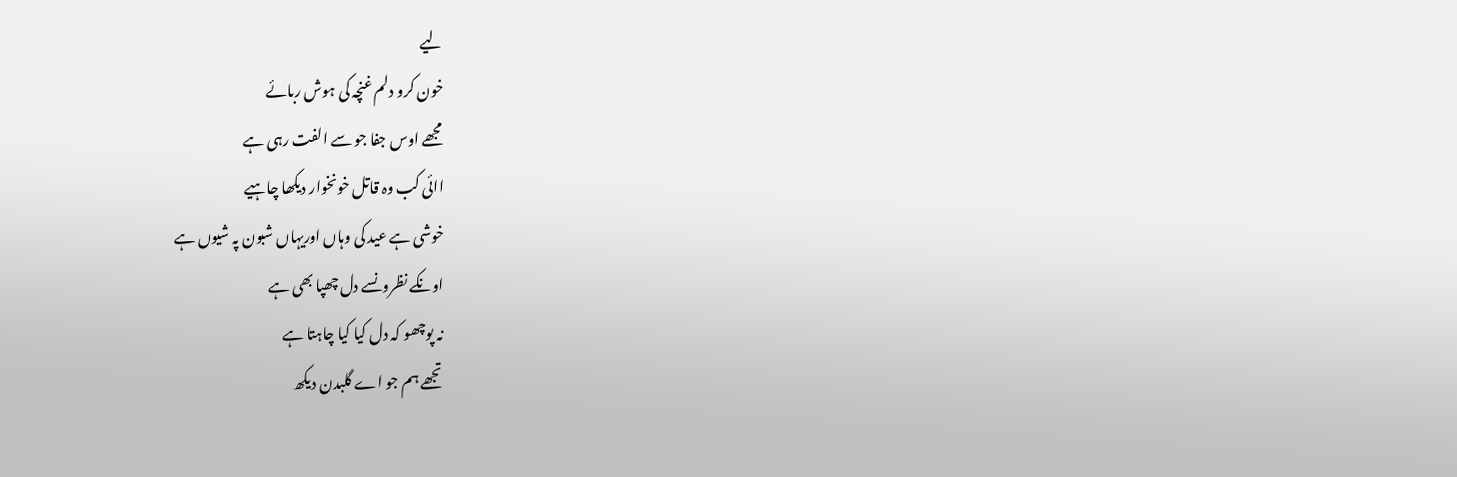لیے
خون کرو دلم غنچہ کی ہوش ربائے
مجھے اوس جفا جو سے الفت رہی ہے
اائی کب وہ قاتل خونخوار دیکھا چاہیے
خوشی ہے عید کی وہاں اوریہاں شبون پہ شیوں ہے
اونکے نظرونسے دل چھپا بھی ہے
نہ پوچھو کہ دل کیا کیا چاہتا ہے
تجھے ہم جو اے گلبدن دیکھ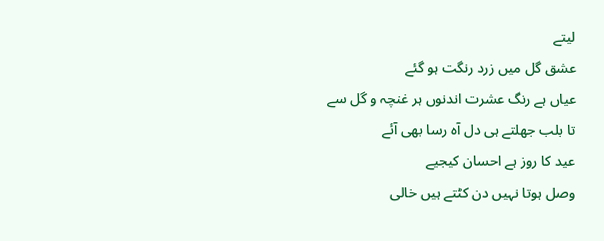لیتے
عشق گل میں زرد رنگت ہو گئے
عیاں ہے رنگ عشرت اندنوں ہر غنچہ و گل سے
تا بلب جھلتے ہی دل آہ رسا بھی آئے
عید کا روز ہے احسان کیجیے
وصل ہوتا نہیں دن کٹتے ہیں خالی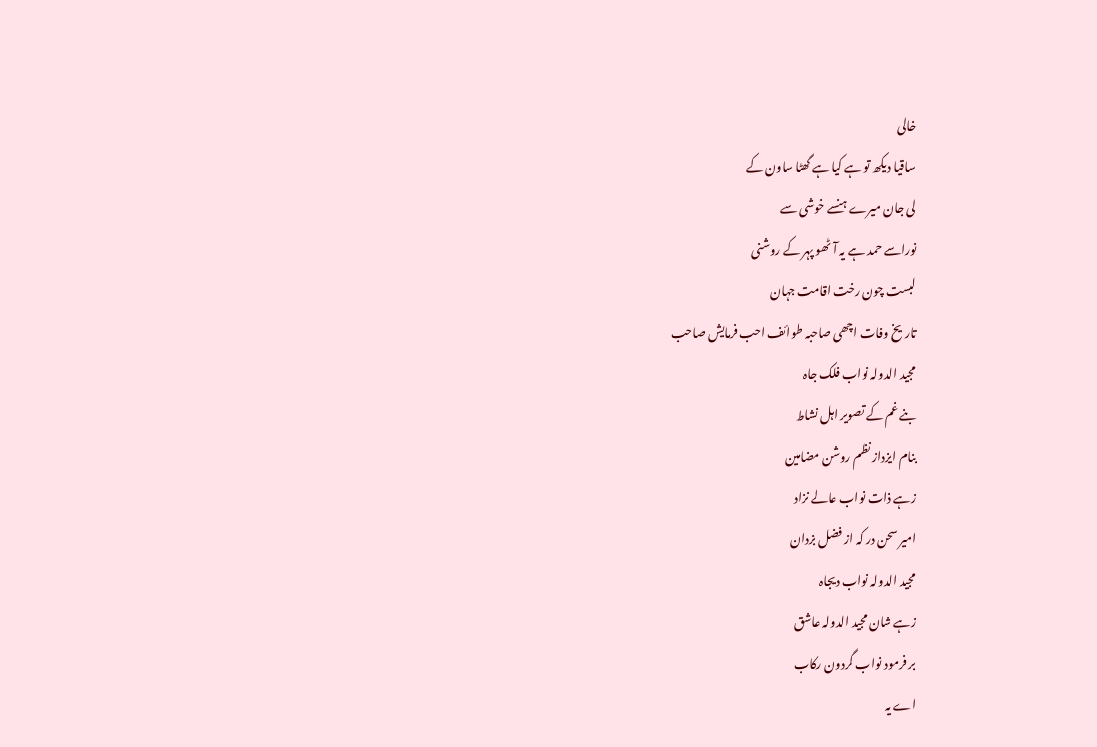خالی
ساقیا دیکھ تو ہے کیا ہے گھٹا ساون کے
لی جان میرے ہنسے خوشی سے
نوراسے حمد ہے یہ آٹھو پہر کے روشنی
لبست چون رخت اقامت جہان
تاریخ وفات اچھی صاحبہ طوائف احب فرمایش صاحب
مجید الدولہ نواب فلک جاہ
بنے غم کے تصویر اہل نشاط
بنام ایزداز نظم روشن مضامین
زہے ذات نواب عالے نزاد
امیر سحن در کہ از فضل بزدان
مجید الدولہ نواب دیجاہ
زہے شان مجید الدولہ عاشق
بر فرمود نواب گردون رکاب
اے یہ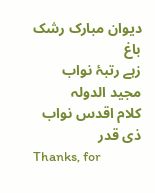دیوان مبارک رشک باغ
زہے رتبۂ نواب مجید الدولہ
کلام اقدس نواب ذی قدر
Thanks, for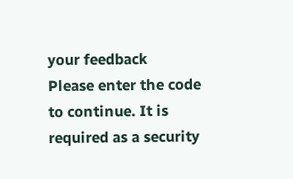your feedback
Please enter the code to continue. It is required as a security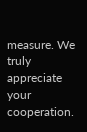measure. We truly appreciate your cooperation.